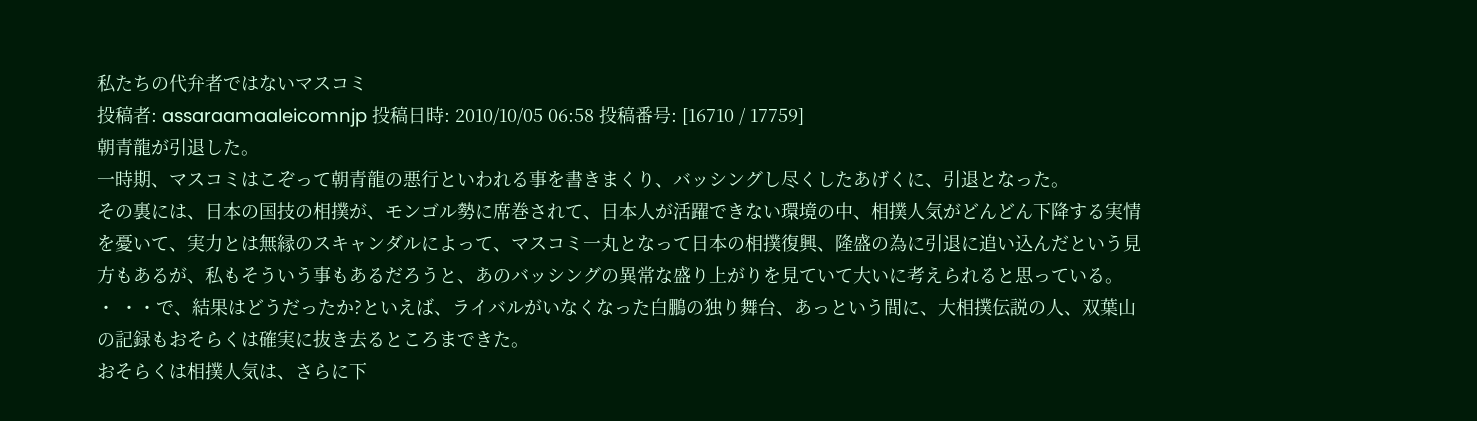私たちの代弁者ではないマスコミ
投稿者: assaraamaaleicomnjp 投稿日時: 2010/10/05 06:58 投稿番号: [16710 / 17759]
朝青龍が引退した。
一時期、マスコミはこぞって朝青龍の悪行といわれる事を書きまくり、バッシングし尽くしたあげくに、引退となった。
その裏には、日本の国技の相撲が、モンゴル勢に席巻されて、日本人が活躍できない環境の中、相撲人気がどんどん下降する実情を憂いて、実力とは無縁のスキャンダルによって、マスコミ一丸となって日本の相撲復興、隆盛の為に引退に追い込んだという見方もあるが、私もそういう事もあるだろうと、あのバッシングの異常な盛り上がりを見ていて大いに考えられると思っている。
・ ・・で、結果はどうだったか?といえば、ライバルがいなくなった白鵬の独り舞台、あっという間に、大相撲伝説の人、双葉山の記録もおそらくは確実に抜き去るところまできた。
おそらくは相撲人気は、さらに下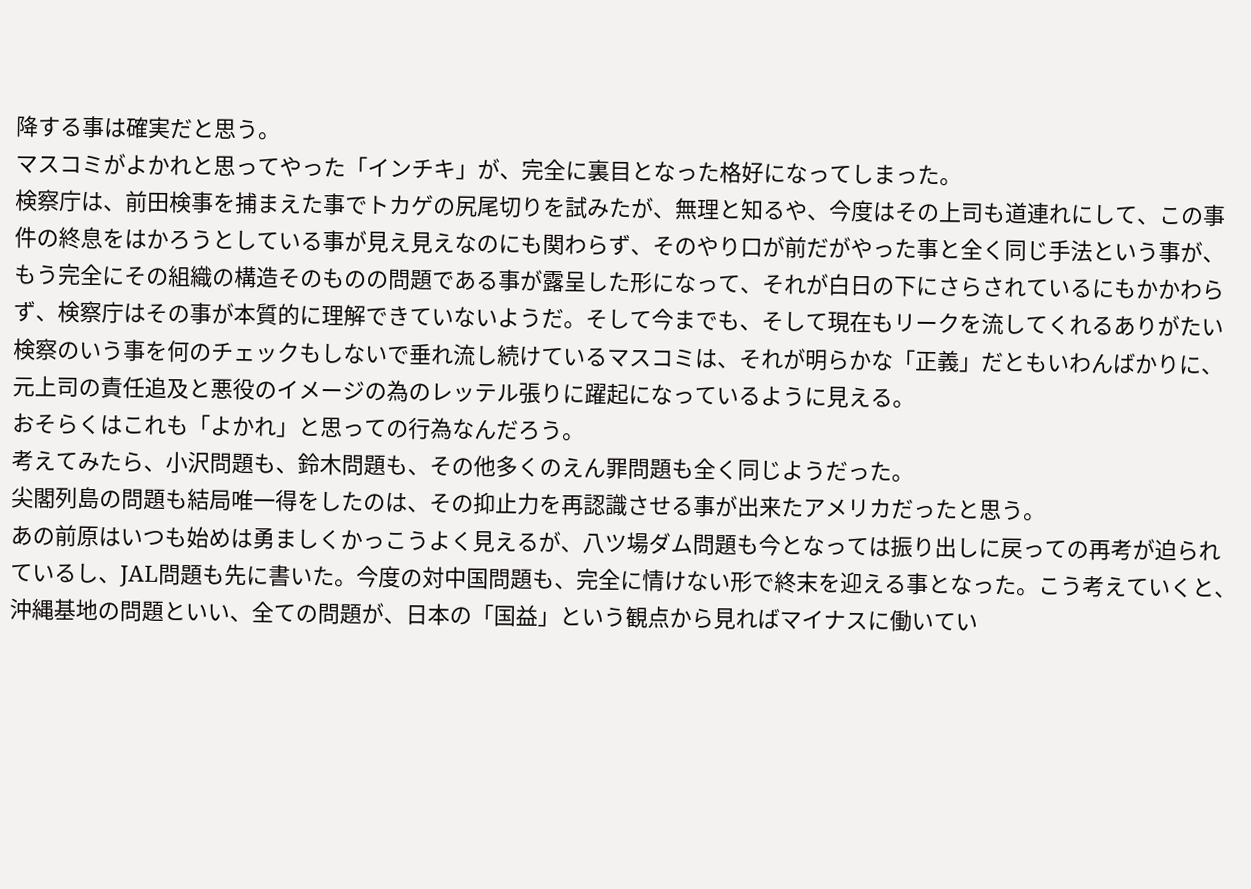降する事は確実だと思う。
マスコミがよかれと思ってやった「インチキ」が、完全に裏目となった格好になってしまった。
検察庁は、前田検事を捕まえた事でトカゲの尻尾切りを試みたが、無理と知るや、今度はその上司も道連れにして、この事件の終息をはかろうとしている事が見え見えなのにも関わらず、そのやり口が前だがやった事と全く同じ手法という事が、もう完全にその組織の構造そのものの問題である事が露呈した形になって、それが白日の下にさらされているにもかかわらず、検察庁はその事が本質的に理解できていないようだ。そして今までも、そして現在もリークを流してくれるありがたい検察のいう事を何のチェックもしないで垂れ流し続けているマスコミは、それが明らかな「正義」だともいわんばかりに、元上司の責任追及と悪役のイメージの為のレッテル張りに躍起になっているように見える。
おそらくはこれも「よかれ」と思っての行為なんだろう。
考えてみたら、小沢問題も、鈴木問題も、その他多くのえん罪問題も全く同じようだった。
尖閣列島の問題も結局唯一得をしたのは、その抑止力を再認識させる事が出来たアメリカだったと思う。
あの前原はいつも始めは勇ましくかっこうよく見えるが、八ツ場ダム問題も今となっては振り出しに戻っての再考が迫られているし、JAL問題も先に書いた。今度の対中国問題も、完全に情けない形で終末を迎える事となった。こう考えていくと、沖縄基地の問題といい、全ての問題が、日本の「国益」という観点から見ればマイナスに働いてい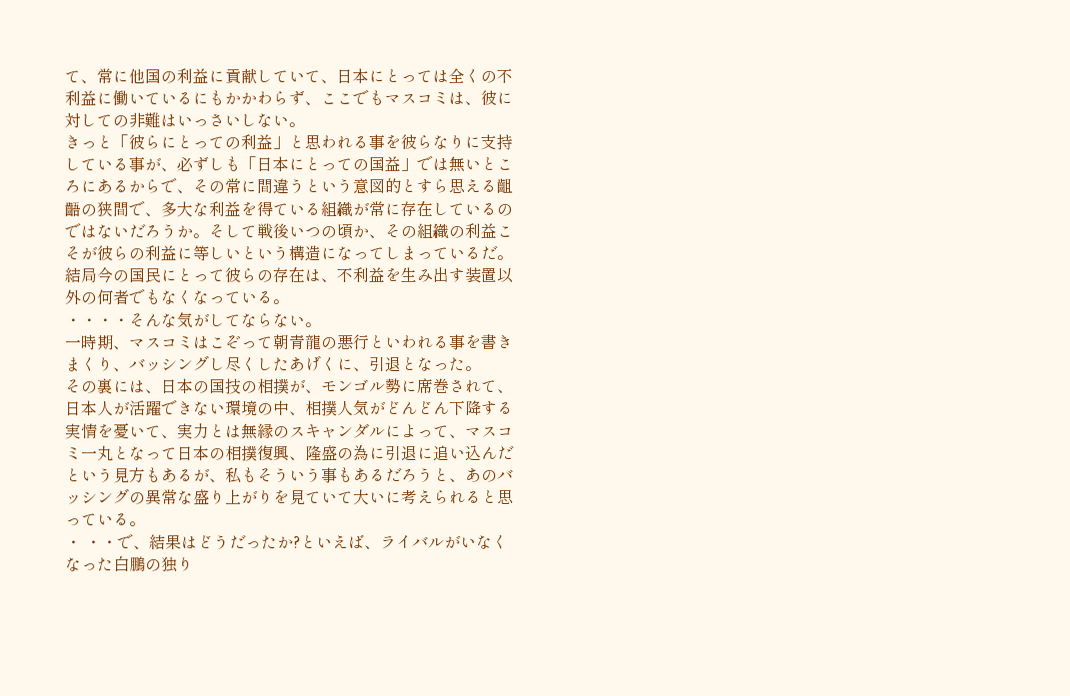て、常に他国の利益に貢献していて、日本にとっては全くの不利益に働いているにもかかわらず、ここでもマスコミは、彼に対しての非難はいっさいしない。
きっと「彼らにとっての利益」と思われる事を彼らなりに支持している事が、必ずしも「日本にとっての国益」では無いところにあるからで、その常に間違うという意図的とすら思える齟齬の狭間で、多大な利益を得ている組織が常に存在しているのではないだろうか。そして戦後いつの頃か、その組織の利益こそが彼らの利益に等しいという構造になってしまっているだ。
結局今の国民にとって彼らの存在は、不利益を生み出す装置以外の何者でもなくなっている。
・・・・そんな気がしてならない。
一時期、マスコミはこぞって朝青龍の悪行といわれる事を書きまくり、バッシングし尽くしたあげくに、引退となった。
その裏には、日本の国技の相撲が、モンゴル勢に席巻されて、日本人が活躍できない環境の中、相撲人気がどんどん下降する実情を憂いて、実力とは無縁のスキャンダルによって、マスコミ一丸となって日本の相撲復興、隆盛の為に引退に追い込んだという見方もあるが、私もそういう事もあるだろうと、あのバッシングの異常な盛り上がりを見ていて大いに考えられると思っている。
・ ・・で、結果はどうだったか?といえば、ライバルがいなくなった白鵬の独り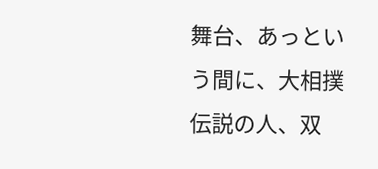舞台、あっという間に、大相撲伝説の人、双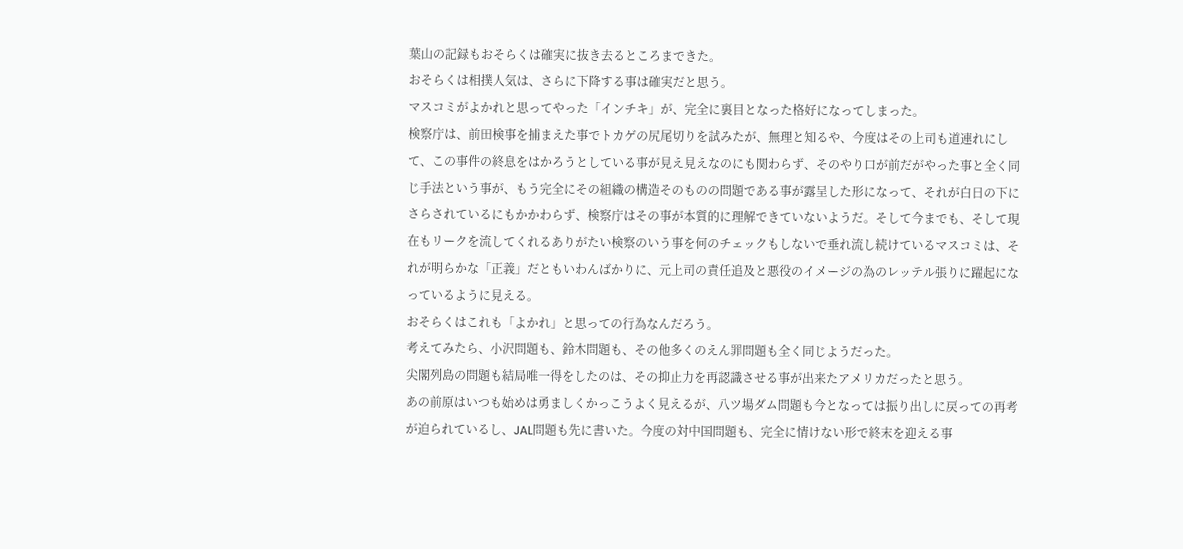葉山の記録もおそらくは確実に抜き去るところまできた。
おそらくは相撲人気は、さらに下降する事は確実だと思う。
マスコミがよかれと思ってやった「インチキ」が、完全に裏目となった格好になってしまった。
検察庁は、前田検事を捕まえた事でトカゲの尻尾切りを試みたが、無理と知るや、今度はその上司も道連れにして、この事件の終息をはかろうとしている事が見え見えなのにも関わらず、そのやり口が前だがやった事と全く同じ手法という事が、もう完全にその組織の構造そのものの問題である事が露呈した形になって、それが白日の下にさらされているにもかかわらず、検察庁はその事が本質的に理解できていないようだ。そして今までも、そして現在もリークを流してくれるありがたい検察のいう事を何のチェックもしないで垂れ流し続けているマスコミは、それが明らかな「正義」だともいわんばかりに、元上司の責任追及と悪役のイメージの為のレッテル張りに躍起になっているように見える。
おそらくはこれも「よかれ」と思っての行為なんだろう。
考えてみたら、小沢問題も、鈴木問題も、その他多くのえん罪問題も全く同じようだった。
尖閣列島の問題も結局唯一得をしたのは、その抑止力を再認識させる事が出来たアメリカだったと思う。
あの前原はいつも始めは勇ましくかっこうよく見えるが、八ツ場ダム問題も今となっては振り出しに戻っての再考が迫られているし、JAL問題も先に書いた。今度の対中国問題も、完全に情けない形で終末を迎える事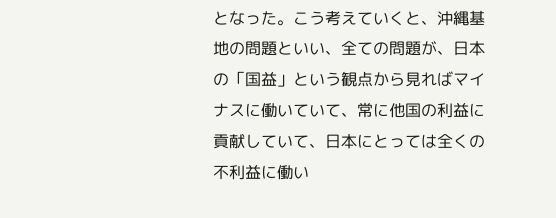となった。こう考えていくと、沖縄基地の問題といい、全ての問題が、日本の「国益」という観点から見ればマイナスに働いていて、常に他国の利益に貢献していて、日本にとっては全くの不利益に働い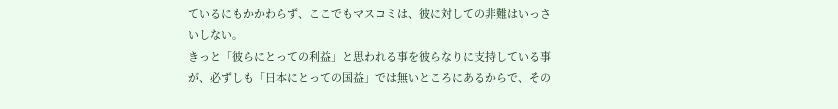ているにもかかわらず、ここでもマスコミは、彼に対しての非難はいっさいしない。
きっと「彼らにとっての利益」と思われる事を彼らなりに支持している事が、必ずしも「日本にとっての国益」では無いところにあるからで、その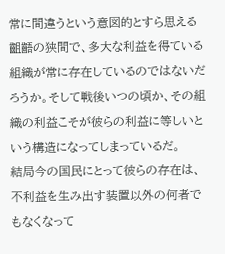常に間違うという意図的とすら思える齟齬の狭間で、多大な利益を得ている組織が常に存在しているのではないだろうか。そして戦後いつの頃か、その組織の利益こそが彼らの利益に等しいという構造になってしまっているだ。
結局今の国民にとって彼らの存在は、不利益を生み出す装置以外の何者でもなくなって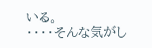いる。
・・・・そんな気がし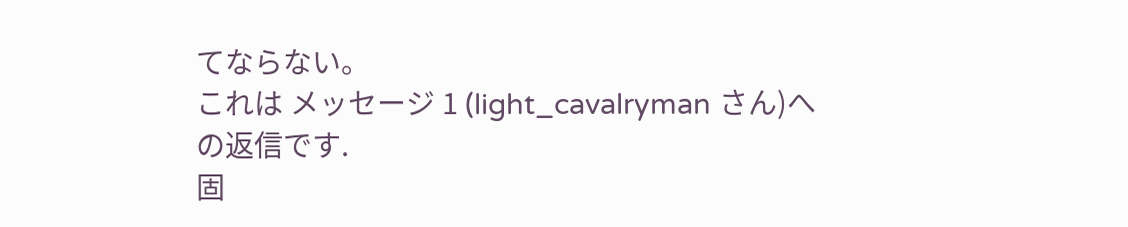てならない。
これは メッセージ 1 (light_cavalryman さん)への返信です.
固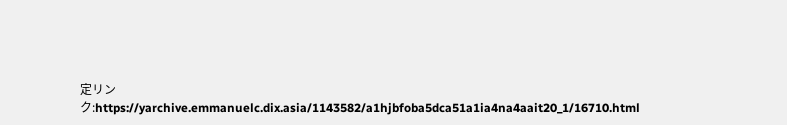定リンク:https://yarchive.emmanuelc.dix.asia/1143582/a1hjbfoba5dca51a1ia4na4aait20_1/16710.html